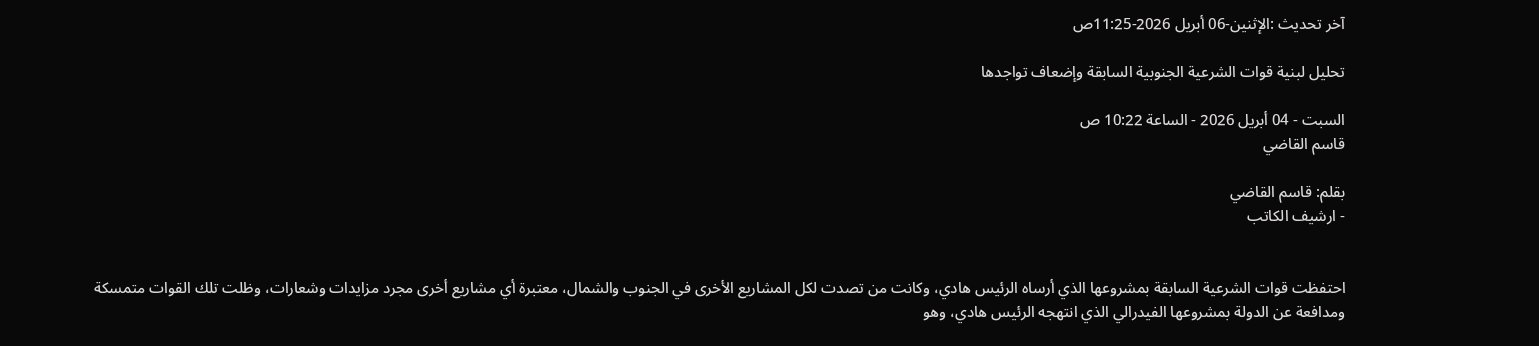آخر تحديث :الإثنين-06 أبريل 2026-11:25ص

تحليل لبنية قوات الشرعية الجنوبية السابقة وإضعاف تواجدها

السبت - 04 أبريل 2026 - الساعة 10:22 ص
قاسم القاضي

بقلم: قاسم القاضي
- ارشيف الكاتب


احتفظت قوات الشرعية السابقة بمشروعها الذي أرساه الرئيس هادي، وكانت من تصدت لكل المشاريع الأخرى في الجنوب والشمال، معتبرة أي مشاريع أخرى مجرد مزايدات وشعارات، وظلت تلك القوات متمسكة ومدافعة عن الدولة بمشروعها الفيدرالي الذي انتهجه الرئيس هادي، وهو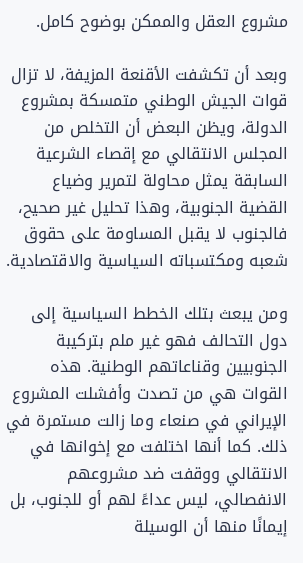مشروع العقل والممكن بوضوح كامل.

وبعد أن تكشفت الأقنعة المزيفة، لا تزال قوات الجيش الوطني متمسكة بمشروع الدولة، ويظن البعض أن التخلص من المجلس الانتقالي مع إقصاء الشرعية السابقة يمثل محاولة لتمرير وضياع القضية الجنوبية، وهذا تحليل غير صحيح، فالجنوب لا يقبل المساومة على حقوق شعبه ومكتسباته السياسية والاقتصادية.

ومن يبعث بتلك الخطط السياسية إلى دول التحالف فهو غير ملم بتركيبة الجنوبيين وقناعاتهم الوطنية. هذه القوات هي من تصدت وأفشلت المشروع الإيراني في صنعاء وما زالت مستمرة في ذلك. كما أنها اختلفت مع إخوانها في الانتقالي ووقفت ضد مشروعهم الانفصالي، ليس عداءً لهم أو للجنوب، بل إيمانًا منها أن الوسيلة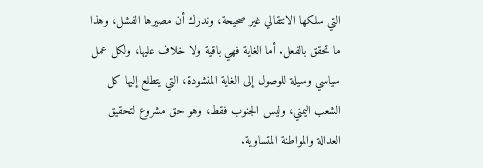التي سلكها الانتقالي غير صحيحة، وندرك أن مصيرها الفشل، وهذا ما تحقق بالفعل. أما الغاية فهي باقية ولا خلاف عليها، ولكل عمل سياسي وسيلة للوصول إلى الغاية المنشودة، التي يتطلع إليها كل الشعب اليمني، وليس الجنوب فقط، وهو حق مشروع لتحقيق العدالة والمواطنة المتساوية.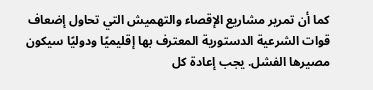كما أن تمرير مشاريع الإقصاء والتهميش التي تحاول إضعاف قوات الشرعية الدستورية المعترف بها إقليميًا ودوليًا سيكون مصيرها الفشل. يجب إعادة كل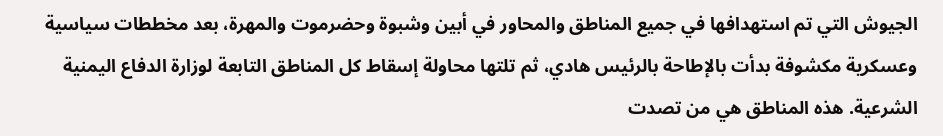الجيوش التي تم استهدافها في جميع المناطق والمحاور في أبين وشبوة وحضرموت والمهرة، بعد مخططات سياسية وعسكرية مكشوفة بدأت بالإطاحة بالرئيس هادي، ثم تلتها محاولة إسقاط كل المناطق التابعة لوزارة الدفاع اليمنية الشرعية. هذه المناطق هي من تصدت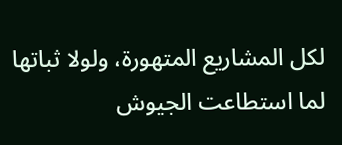لكل المشاريع المتهورة، ولولا ثباتها لما استطاعت الجيوش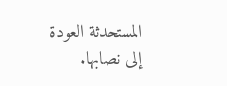المستحدثة العودة إلى نصابها.